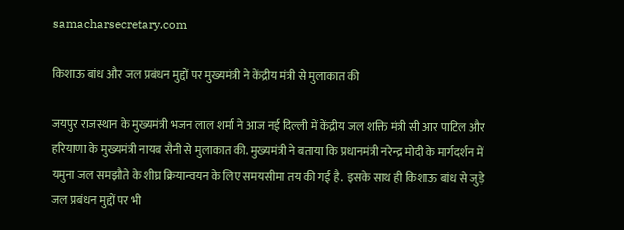samacharsecretary.com

किशाऊ बांध और जल प्रबंधन मुद्दों पर मुख्यमंत्री ने केंद्रीय मंत्री से मुलाकात की

जयपुर राजस्थान के मुख्यमंत्री भजन लाल शर्मा ने आज नई दिल्ली में केंद्रीय जल शक्ति मंत्री सी आर पाटिल और हरियाणा के मुख्यमंत्री नायब सैनी से मुलाकात की. मुख्यमंत्री ने बताया कि प्रधानमंत्री नरेन्द्र मोदी के मार्गदर्शन में यमुना जल समझौते के शीघ्र क्रियान्वयन के लिए समयसीमा तय की गई है.  इसके साथ ही किशाऊ बांध से जुड़े जल प्रबंधन मुद्दों पर भी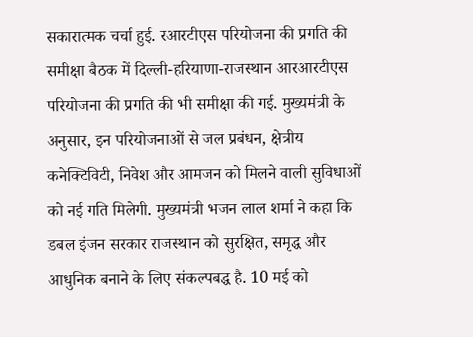सकारात्मक चर्चा हुई. रआरटीएस परियोजना की प्रगति की समीक्षा बैठक में दिल्ली-हरियाणा-राजस्थान आरआरटीएस परियोजना की प्रगति की भी समीक्षा की गई. मुख्यमंत्री के अनुसार, इन परियोजनाओं से जल प्रबंधन, क्षेत्रीय कनेक्टिविटी, निवेश और आमजन को मिलने वाली सुविधाओं को नई गति मिलेगी. मुख्यमंत्री भजन लाल शर्मा ने कहा कि डबल इंजन सरकार राजस्थान को सुरक्षित, समृद्ध और आधुनिक बनाने के लिए संकल्पबद्ध है. 10 मई को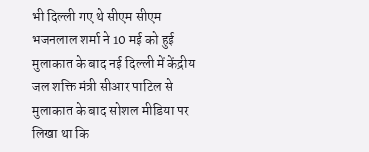भी दिल्ली गए थे सीएम सीएम भजनलाल शर्मा ने 10 मई को हुई मुलाकात के बाद नई दिल्ली में केंद्रीय जल शक्ति मंत्री सीआर पाटिल से मुलाकात के बाद सोशल मीडिया पर लिखा था कि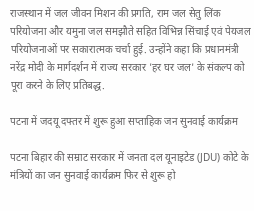राजस्थान में जल जीवन मिशन की प्रगति, राम जल सेतु लिंक परियोजना और यमुना जल समझौते सहित विभिन्न सिंचाई एवं पेयजल परियोजनाओं पर सकारात्मक चर्चा हुई. उन्होंने कहा कि प्रधानमंत्री नरेंद्र मोदी के मार्गदर्शन में राज्य सरकार 'हर घर जल' के संकल्प को पूरा करने के लिए प्रतिबद्ध.

पटना में जदयू दफ्तर में शुरू हुआ सप्ताहिक जन सुनवाई कार्यक्रम

पटना बिहार की सम्राट सरकार में जनता दल यूनाइटेड (JDU) कोटे के मंत्रियों का जन सुनवाई कार्यक्रम फिर से शुरू हो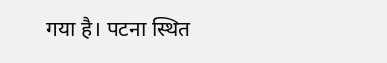गया है। पटना स्थित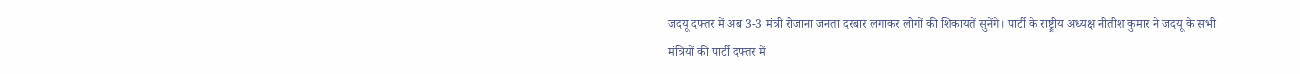जदयू दफ्तर में अब 3-3 मंत्री रोजाना जनता दरबार लगाकर लोगों की शिकायतें सुनेंगे। पार्टी के राष्ट्र्रीय अध्यक्ष नीतीश कुमार ने जदयू के सभी मंत्रियों की पार्टी दफ्तर में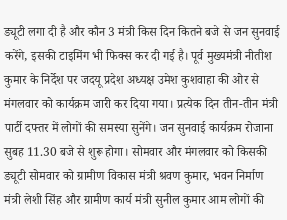ड्यूटी लगा दी है और कौन 3 मंत्री किस दिन कितने बजे से जन सुनवाई करेंगे, इसकी टाइमिंग भी फिक्स कर दी गई है। पूर्व मुख्यमंत्री नीतीश कुमार के निर्देश पर जदयू प्रदेश अध्यक्ष उमेश कुशवाहा की ओर से मंगलवार को कार्यक्रम जारी कर दिया गया। प्रत्येक दिन तीन-तीन मंत्री पार्टी दफ्तर में लोगों की समस्या सुनेंगे। जन सुनवाई कार्यक्रम रोजाना सुबह 11.30 बजे से शुरू होगा। सोमवार और मंगलवार को किसकी ड्यूटी सोमवार को ग्रामीण विकास मंत्री श्रवण कुमार, भवन निर्माण मंत्री लेशी सिंह और ग्रामीण कार्य मंत्री सुनील कुमार आम लोगों की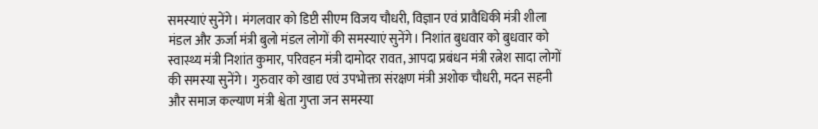समस्याएं सुनेंगे। मंगलवार को डिप्टी सीएम विजय चौधरी, विज्ञान एवं प्रावैधिकी मंत्री शीला मंडल और ऊर्जा मंत्री बुलो मंडल लोगों की समस्याएं सुनेंगे। निशांत बुधवार को बुधवार को स्वास्थ्य मंत्री निशांत कुमार, परिवहन मंत्री दामोदर रावत, आपदा प्रबंधन मंत्री रत्नेश सादा लोगों की समस्या सुनेंगे। गुरुवार को खाद्य एवं उपभोक्ता संरक्षण मंत्री अशोक चौधरी, मदन सहनी और समाज कल्याण मंत्री श्वेता गुप्ता जन समस्या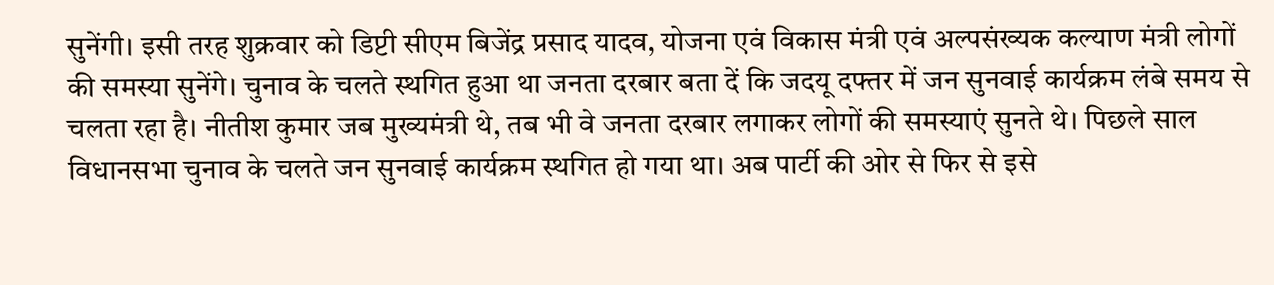सुनेंगी। इसी तरह शुक्रवार को डिप्टी सीएम बिजेंद्र प्रसाद यादव, योजना एवं विकास मंत्री एवं अल्पसंख्यक कल्याण मंत्री लोगों की समस्या सुनेंगे। चुनाव के चलते स्थगित हुआ था जनता दरबार बता दें कि जदयू दफ्तर में जन सुनवाई कार्यक्रम लंबे समय से चलता रहा है। नीतीश कुमार जब मुख्यमंत्री थे, तब भी वे जनता दरबार लगाकर लोगों की समस्याएं सुनते थे। पिछले साल विधानसभा चुनाव के चलते जन सुनवाई कार्यक्रम स्थगित हो गया था। अब पार्टी की ओर से फिर से इसे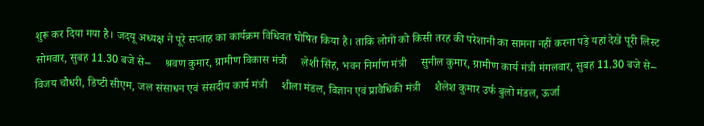शुरू कर दिया गया है। जदयू अध्यक्ष ने पूरे सप्ताह का कार्यक्रम विधिवत घोषित किया है। ताकि लोगों को किसी तरह की परेशानी का सामना नहीं करना पड़े यहां देखें पूरी लिस्ट सोमवार, सुबह 11.30 बजे से–     श्रवण कुमार, ग्रामीण विकास मंत्री     लेशी सिंह, भवन निर्माण मंत्री     सुनील कुमार, ग्रामीण कार्य मंत्री मंगलवार, सुबह 11.30 बजे से–     विजय चौधरी, डिप्टी सीएम, जल संसाधन एवं संसदीय कार्य मंत्री     शीला मंडल, विज्ञान एवं प्रावैधिकी मंत्री     शैलेश कुमार उर्फ बुलो मंडल, ऊर्जा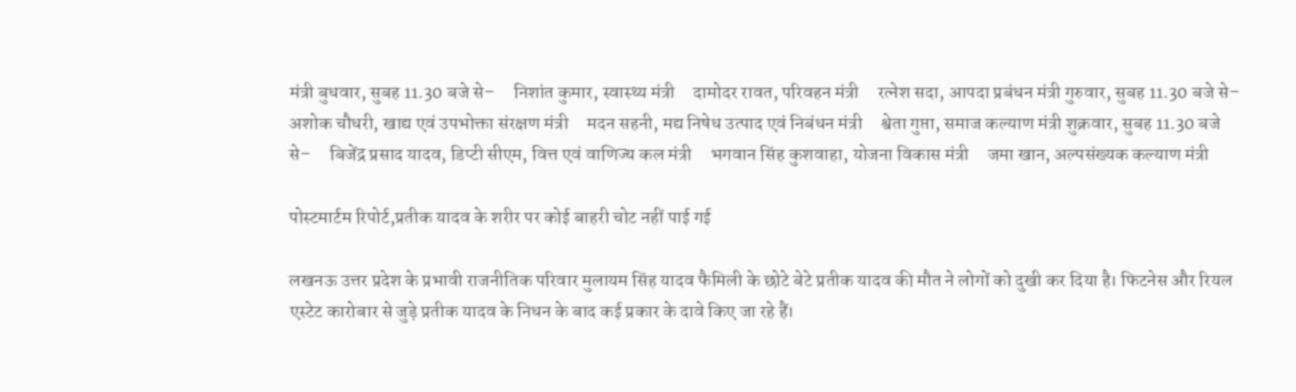मंत्री बुधवार, सुबह 11.30 बजे से–     निशांत कुमार, स्वास्थ्य मंत्री     दामोदर रावत, परिवहन मंत्री     रत्नेश सदा, आपदा प्रबंधन मंत्री गुरुवार, सुबह 11.30 बजे से–     अशोक चौधरी, खाद्य एवं उपभोक्ता संरक्षण मंत्री     मदन सहनी, मद्य निषेध उत्पाद एवं निबंधन मंत्री     श्वेता गुप्ता, समाज कल्याण मंत्री शुक्रवार, सुबह 11.30 बजे से–     बिजेंद्र प्रसाद यादव, डिप्टी सीएम, वित्त एवं वाणिज्य कल मंत्री     भगवान सिंह कुशवाहा, योजना विकास मंत्री     जमा खान, अल्पसंख्यक कल्याण मंत्री

पोस्टमार्टम रिपोर्ट,प्रतीक यादव के शरीर पर कोई बाहरी चोट नहीं पाई गई

लखनऊ उत्तर प्रदेश के प्रभावी राजनीतिक परिवार मुलायम सिंह यादव फैमिली के छोटे बेटे प्रतीक यादव की मौत ने लोगों को दुखी कर दिया है। फिटनेस और रियल एस्टेट कारोबार से जुड़े प्रतीक यादव के निधन के बाद कई प्रकार के दावे किए जा रहे हैं।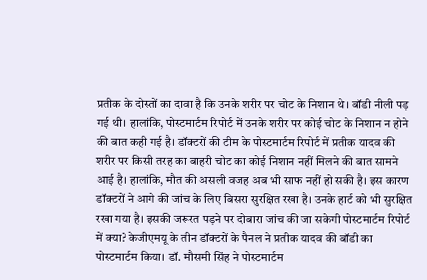प्रतीक के दोस्तों का दावा है कि उनके शरीर पर चोट के निशान थे। बॉडी नीली पड़ गई थी। हालांकि, पोस्टमार्टम रिपोर्ट में उनके शरीर पर कोई चोट के निशान न होने की बात कही गई है। डॉक्टरों की टीम के पोस्टमार्टम रिपोर्ट में प्रतीक यादव की शरीर पर किसी तरह का बाहरी चोट का कोई निशान नहीं मिलने की बात सामने आई है। हालांकि, मौत की असली वजह अब भी साफ नहीं हो सकी है। इस कारण डॉक्टरों ने आगे की जांच के लिए बिसरा सुरक्षित रखा है। उनके हार्ट को भी सुरक्षित रखा गया है। इसकी जरूरत पड़ने पर दोबारा जांच की जा सकेगी पोस्टमार्टम रिपोर्ट में क्या? केजीएमयू के तीन डॉक्टरों के पैनल ने प्रतीक यादव की बॉडी का पोस्टमार्टम किया। डॉ. मौसमी सिंह ने पोस्टमार्टम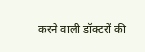करने वाली डॉक्टरों की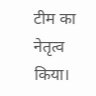टीम का नेतृत्व किया।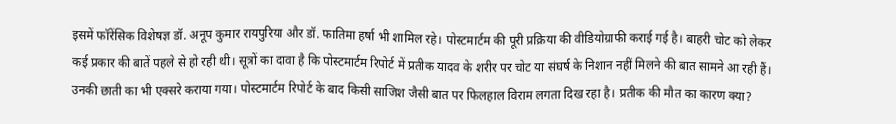इसमें फॉरेंसिक विशेषज्ञ डॉ. अनूप कुमार रायपुरिया और डॉ. फातिमा हर्षा भी शामिल रहे। पोस्टमार्टम की पूरी प्रक्रिया की वीडियोग्राफी कराई गई है। बाहरी चोट को लेकर कई प्रकार की बातें पहले से हो रही थी। सूत्रों का दावा है कि पोस्टमार्टम रिपोर्ट में प्रतीक यादव के शरीर पर चोट या संघर्ष के निशान नहीं मिलने की बात सामने आ रही हैं। उनकी छाती का भी एक्सरे कराया गया। पोस्टमार्टम रिपोर्ट के बाद किसी साजिश जैसी बात पर फिलहाल विराम लगता दिख रहा है। प्रतीक की मौत का कारण क्या?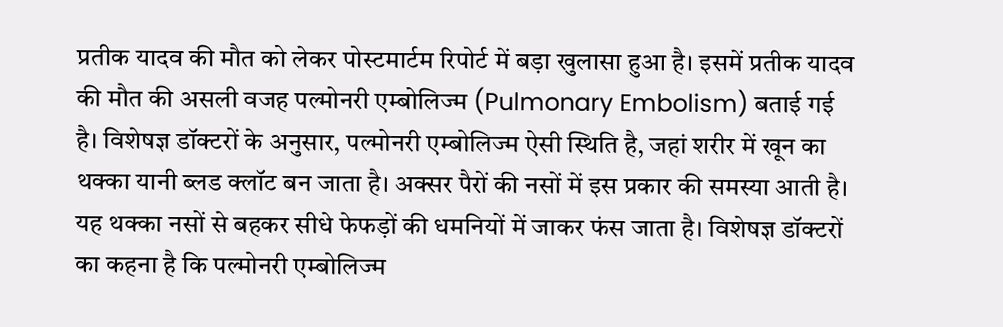प्रतीक यादव की मौत को लेकर पोस्टमार्टम रिपोर्ट में बड़ा खुलासा हुआ है। इसमें प्रतीक यादव की मौत की असली वजह पल्मोनरी एम्बोलिज्म (Pulmonary Embolism) बताई गई है। विशेषज्ञ डॉक्टरों के अनुसार, पल्मोनरी एम्बोलिज्म ऐसी स्थिति है, जहां शरीर में खून का थक्का यानी ब्लड क्लॉट बन जाता है। अक्सर पैरों की नसों में इस प्रकार की समस्या आती है। यह थक्का नसों से बहकर सीधे फेफड़ों की धमनियों में जाकर फंस जाता है। विशेषज्ञ डॉक्टरों का कहना है कि पल्मोनरी एम्बोलिज्म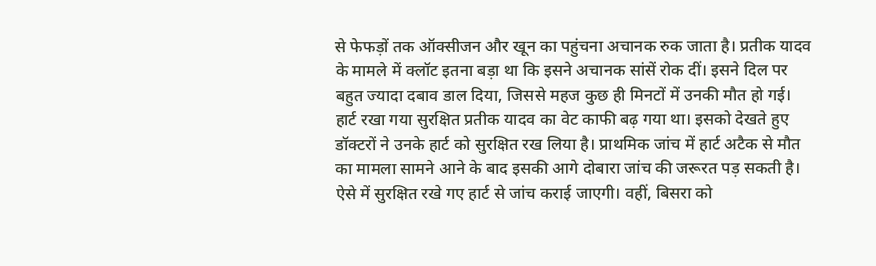से फेफड़ों तक ऑक्सीजन और खून का पहुंचना अचानक रुक जाता है। प्रतीक यादव के मामले में क्लॉट इतना बड़ा था कि इसने अचानक सांसें रोक दीं। इसने दिल पर बहुत ज्यादा दबाव डाल दिया, जिससे महज कुछ ही मिनटों में उनकी मौत हो गई। हार्ट रखा गया सुरक्षित प्रतीक यादव का वेट काफी बढ़ गया था। इसको देखते हुए डॉक्टरों ने उनके हार्ट को सुरक्षित रख लिया है। प्राथमिक जांच में हार्ट अटैक से मौत का मामला सामने आने के बाद इसकी आगे दोबारा जांच की जरूरत पड़ सकती है। ऐसे में सुरक्षित रखे गए हार्ट से जांच कराई जाएगी। वहीं, बिसरा को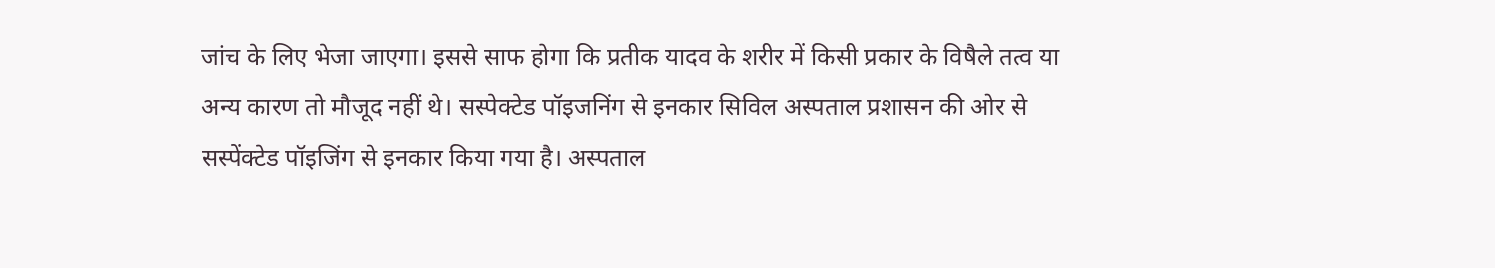जांच के लिए भेजा जाएगा। इससे साफ होगा कि प्रतीक यादव के शरीर में किसी प्रकार के विषैले तत्व या अन्य कारण तो मौजूद नहीं थे। सस्पेक्टेड पॉइजनिंग से इनकार सिविल अस्पताल प्रशासन की ओर से सस्पेंक्टेड पॉइजिंग से इनकार किया गया है। अस्पताल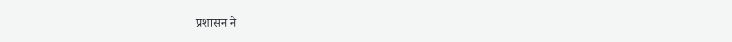प्रशासन ने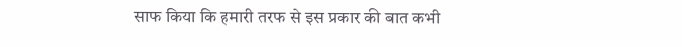साफ किया कि हमारी तरफ से इस प्रकार की बात कभी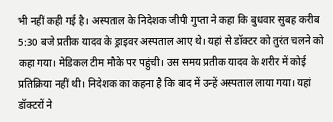भी नहीं कही गई है। अस्पताल के निदेशक जीपी गुप्ता ने कहा कि बुधवार सुबह करीब 5:30 बजे प्रतीक यादव के ड्राइवर अस्पताल आए थे। यहां से डॉक्टर को तुरंत चलने को कहा गया। मेडिकल टीम मौके पर पहुंची। उस समय प्रतीक यादव के शरीर में कोई प्रतिक्रिया नहीं थी। निदेशक का कहना है कि बाद में उन्हें अस्पताल लाया गया। यहां डॉक्टरों ने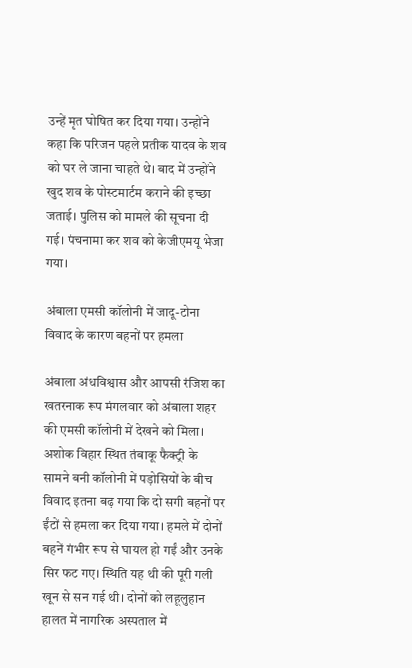उन्हें मृत घोषित कर दिया गया। उन्होंने कहा कि परिजन पहले प्रतीक यादव के शव को घर ले जाना चाहते थे। बाद में उन्होंने खुद शव के पोस्टमार्टम कराने की इच्छा जताई। पुलिस को मामले की सूचना दी गई। पंचनामा कर शव को केजीएमयू भेजा गया।

अंबाला एमसी कॉलोनी में जादू-टोना विवाद के कारण बहनों पर हमला

अंबाला अंधविश्वास और आपसी रंजिश का खतरनाक रूप मंगलवार को अंबाला शहर की एमसी कॉलोनी में देखने को मिला। अशोक विहार स्थित तंबाकू फैक्ट्री के सामने बनी कॉलोनी में पड़ोसियों के बीच विवाद इतना बढ़ गया कि दो सगी बहनों पर ईंटों से हमला कर दिया गया। हमले में दोनों बहनें गंभीर रूप से घायल हो गईं और उनके सिर फट गए। स्थिति यह थी की पूरी गली खून से सन गई थी। दोनों को लहूलुहान हालत में नागरिक अस्पताल में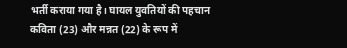भर्ती कराया गया है। घायल युवतियों की पहचान कविता (23) और मन्नत (22) के रूप में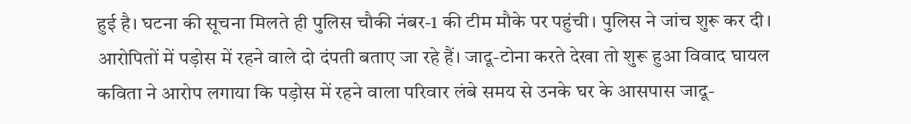हुई है। घटना की सूचना मिलते ही पुलिस चौकी नंबर-1 की टीम मौके पर पहुंची। पुलिस ने जांच शुरू कर दी। आरोपितों में पड़ोस में रहने वाले दो दंपती बताए जा रहे हैं। जादू-टोना करते देखा तो शुरू हुआ विवाद घायल कविता ने आरोप लगाया कि पड़ोस में रहने वाला परिवार लंबे समय से उनके घर के आसपास जादू-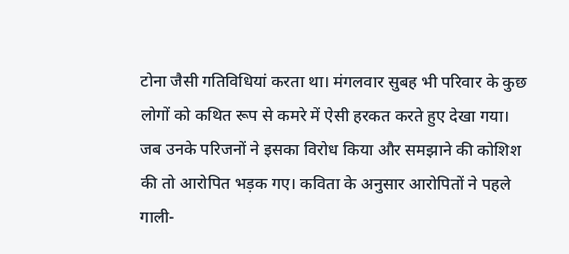टोना जैसी गतिविधियां करता था। मंगलवार सुबह भी परिवार के कुछ लोगों को कथित रूप से कमरे में ऐसी हरकत करते हुए देखा गया। जब उनके परिजनों ने इसका विरोध किया और समझाने की कोशिश की तो आरोपित भड़क गए। कविता के अनुसार आरोपितों ने पहले गाली-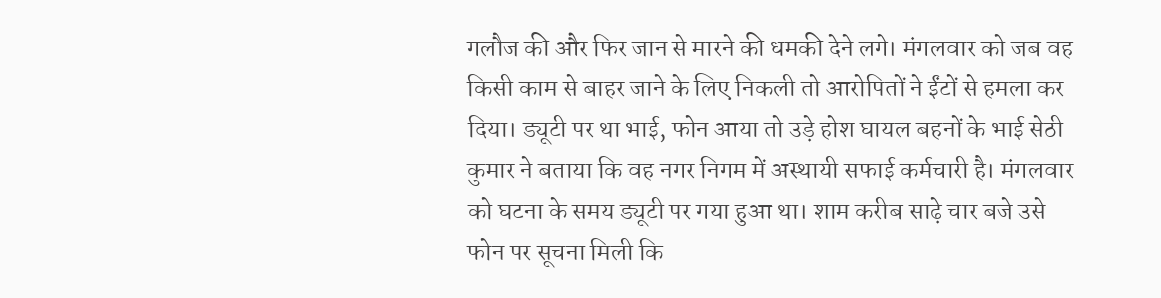गलौज की और फिर जान से मारने की धमकी देने लगे। मंगलवार को जब वह किसी काम से बाहर जाने के लिए निकली तो आरोपितों ने ईंटों से हमला कर दिया। ड्यूटी पर था भाई, फोन आया तो उड़े होश घायल बहनों के भाई सेठी कुमार ने बताया कि वह नगर निगम में अस्थायी सफाई कर्मचारी है। मंगलवार को घटना के समय ड्यूटी पर गया हुआ था। शाम करीब साढ़े चार बजे उसे फोन पर सूचना मिली कि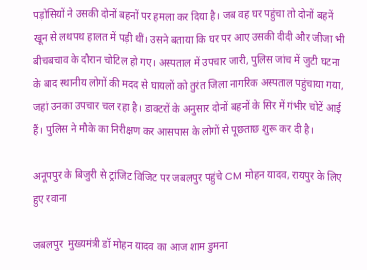पड़ोसियों ने उसकी दोनों बहनों पर हमला कर दिया है। जब वह घर पहुंचा तो दोनों बहनें खून से लथपथ हालत में पड़ी थीं। उसने बताया कि घर पर आए उसकी दीदी और जीजा भी बीचबचाव के दौरान चोटिल हो गए। अस्पताल में उपचार जारी, पुलिस जांच में जुटी घटना के बाद स्थानीय लोगों की मदद से घायलों को तुरंत जिला नागरिक अस्पताल पहुंचाया गया, जहां उनका उपचार चल रहा है। डाक्टरों के अनुसार दोनों बहनों के सिर में गंभीर चोटें आई हैं। पुलिस ने मौके का निरीक्षण कर आसपास के लोगों से पूछताछ शुरू कर दी है।

अनूपपुर के बिजुरी से ट्रांजिट विजिट पर जबलपुर पहुंचे CM मोहन यादव, रायपुर के लिए हुए रवाना

जबलपुर  मुख्यमंत्री डॉ मोहन यादव का आज शाम डुमना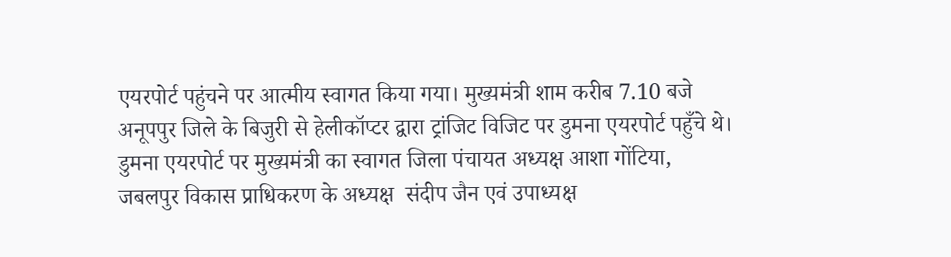एयरपोर्ट पहुंचने पर आत्मीय स्वागत किया गया। मुख्यमंत्री शाम करीब 7.10 बजे अनूपपुर जिले के बिजुरी से हेलीकॉप्टर द्वारा ट्रांजिट विजिट पर डुमना एयरपोर्ट पहुँचे थे। डुमना एयरपोर्ट पर मुख्यमंत्री का स्वागत जिला पंचायत अध्यक्ष आशा गोंटिया, जबलपुर विकास प्राधिकरण के अध्यक्ष  संदीप जैन एवं उपाध्यक्ष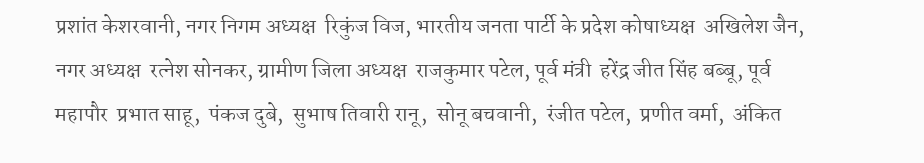प्रशांत केशरवानी, नगर निगम अध्यक्ष  रिकुंज विज, भारतीय जनता पार्टी के प्रदेश कोषाध्यक्ष  अखिलेश जैन, नगर अध्यक्ष  रत्नेश सोनकर, ग्रामीण जिला अध्यक्ष  राजकुमार पटेल, पूर्व मंत्री  हरेंद्र जीत सिंह बब्बू, पूर्व महापौर  प्रभात साहू,  पंकज दुबे,  सुभाष तिवारी रानू,  सोनू बचवानी,  रंजीत पटेल,  प्रणीत वर्मा,  अंकित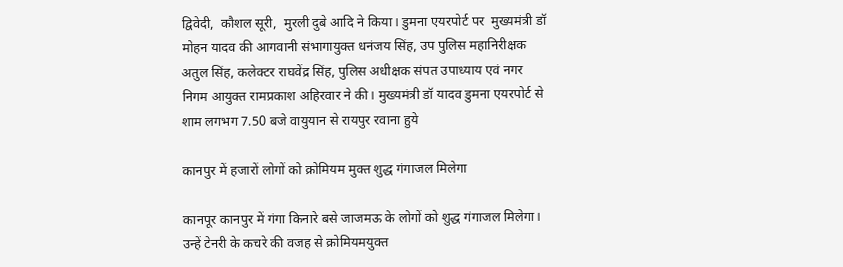द्विवेदी,  कौशल सूरी,  मुरली दुबे आदि ने किया। डुमना एयरपोर्ट पर  मुख्यमंत्री डॉ मोहन यादव की आगवानी संभागायुक्त धनंजय सिंह, उप पुलिस महानिरीक्षक अतुल सिंह, कलेक्टर राघवेंद्र सिंह, पुलिस अधीक्षक संपत उपाध्याय एवं नगर निगम आयुक्त रामप्रकाश अहिरवार ने की। मुख्यमंत्री डॉ यादव डुमना एयरपोर्ट से शाम लगभग 7.50 बजे वायुयान से रायपुर रवाना हुये

कानपुर में हजारों लोगों को क्रोमियम मुक्त शुद्ध गंगाजल मिलेगा

कानपूर कानपुर में गंगा किनारे बसे जाजमऊ के लोगों को शुद्ध गंगाजल मिलेगा। उन्हें टेनरी के कचरे की वजह से क्रोमियमयुक्त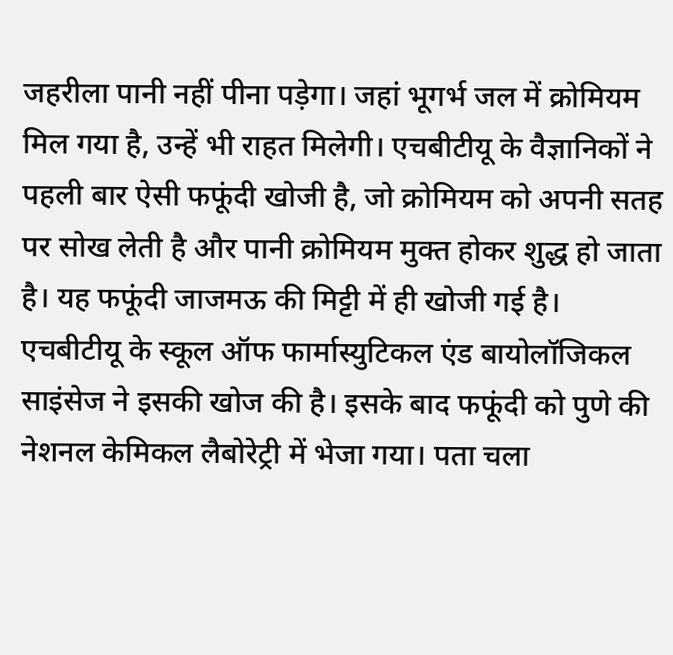जहरीला पानी नहीं पीना पड़ेगा। जहां भूगर्भ जल में क्रोमियम मिल गया है, उन्हें भी राहत मिलेगी। एचबीटीयू के वैज्ञानिकों ने पहली बार ऐसी फफूंदी खोजी है, जो क्रोमियम को अपनी सतह पर सोख लेती है और पानी क्रोमियम मुक्त होकर शुद्ध हो जाता है। यह फफूंदी जाजमऊ की मिट्टी में ही खोजी गई है। एचबीटीयू के स्कूल ऑफ फार्मास्युटिकल एंड बायोलॉजिकल साइंसेज ने इसकी खोज की है। इसके बाद फफूंदी को पुणे की नेशनल केमिकल लैबोरेट्री में भेजा गया। पता चला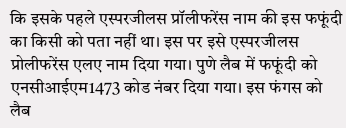कि इसके पहले एस्परजीलस प्रॉलीफरेंस नाम की इस फफूंदी का किसी को पता नहीं था। इस पर इसे एस्परजीलस प्रोलीफरेंस एलए नाम दिया गया। पुणे लैब में फफूंदी को एनसीआईएम1473 कोड नंबर दिया गया। इस फंगस को लैब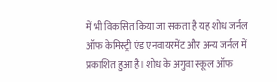में भी विकसित किया जा सकता है यह शोध जर्नल ऑफ केमिस्ट्री एंड एनवायरमेंट और अन्य जर्नल में प्रकाशित हुआ है। शोध के अगुवा स्कूल ऑफ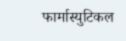फार्मास्युटिकल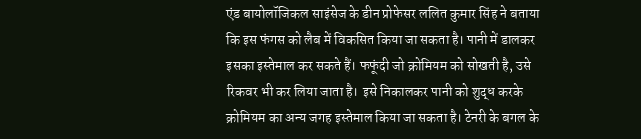एंड बायोलॉजिकल साइंसेज के डीन प्रोफेसर ललित कुमार सिंह ने बताया कि इस फंगस को लैब में विकसित किया जा सकता है। पानी में डालकर इसका इस्तेमाल कर सकते हैं। फफूंदी जो क्रोमियम को सोखती है, उसे रिकवर भी कर लिया जाता है।  इसे निकालकर पानी को शुद्ध करके क्रोमियम का अन्य जगह इस्तेमाल किया जा सकता है। टेनरी के बगल के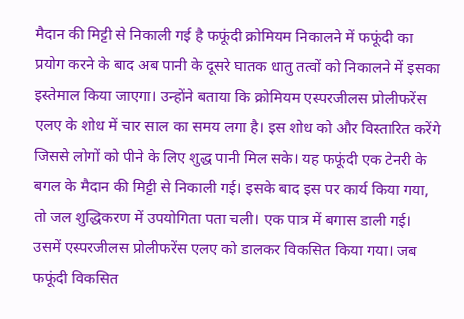मैदान की मिट्टी से निकाली गई है फफूंदी क्रोमियम निकालने में फफूंदी का प्रयोग करने के बाद अब पानी के दूसरे घातक धातु तत्वों को निकालने में इसका इस्तेमाल किया जाएगा। उन्होंने बताया कि क्रोमियम एस्परजीलस प्रोलीफरेंस एलए के शोध में चार साल का समय लगा है। इस शोध को और विस्तारित करेंगे जिससे लोगों को पीने के लिए शुद्ध पानी मिल सके। यह फफूंदी एक टेनरी के बगल के मैदान की मिट्टी से निकाली गई। इसके बाद इस पर कार्य किया गया, तो जल शुद्धिकरण में उपयोगिता पता चली। एक पात्र में बगास डाली गई। उसमें एस्परजीलस प्रोलीफरेंस एलए को डालकर विकसित किया गया। जब फफूंदी विकसित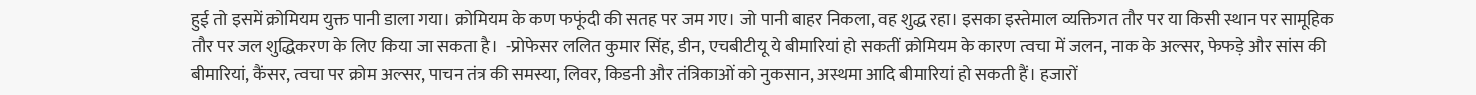हुई तो इसमें क्रोमियम युक्त पानी डाला गया। क्रोमियम के कण फफूंदी की सतह पर जम गए। जो पानी बाहर निकला, वह शुद्ध रहा। इसका इस्तेमाल व्यक्तिगत तौर पर या किसी स्थान पर सामूहिक तौर पर जल शुद्धिकरण के लिए किया जा सकता है।  -प्रोफेसर ललित कुमार सिंह, डीन, एचबीटीयू ये बीमारियां हो सकतीं क्रोमियम के कारण त्वचा में जलन, नाक के अल्सर, फेफड़े और सांस की बीमारियां, कैंसर, त्वचा पर क्रोम अल्सर, पाचन तंत्र की समस्या, लिवर, किडनी और तंत्रिकाओं को नुकसान, अस्थमा आदि बीमारियां हो सकती हैं। हजारों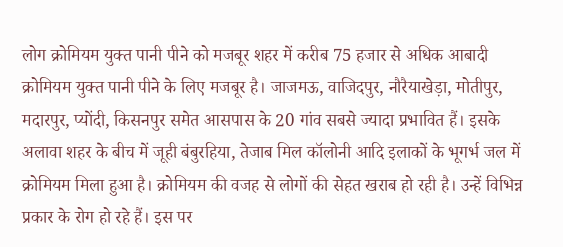लोग क्रोमियम युक्त पानी पीने को मजबूर शहर में करीब 75 हजार से अधिक आबादी क्रोमियम युक्त पानी पीने के लिए मजबूर है। जाजमऊ, वाजिदपुर, नौरैयाखेड़ा, मोतीपुर, मदारपुर, प्योंदी, किसनपुर समेत आसपास के 20 गांव सबसे ज्यादा प्रभावित हैं। इसके अलावा शहर के बीच में जूही बंबुरहिया, तेजाब मिल कॉलोनी आदि इलाकों के भूगर्भ जल में क्रोमियम मिला हुआ है। क्रोमियम की वजह से लोगों की सेहत खराब हो रही है। उन्हें विभिन्न प्रकार के रोग हो रहे हैं। इस पर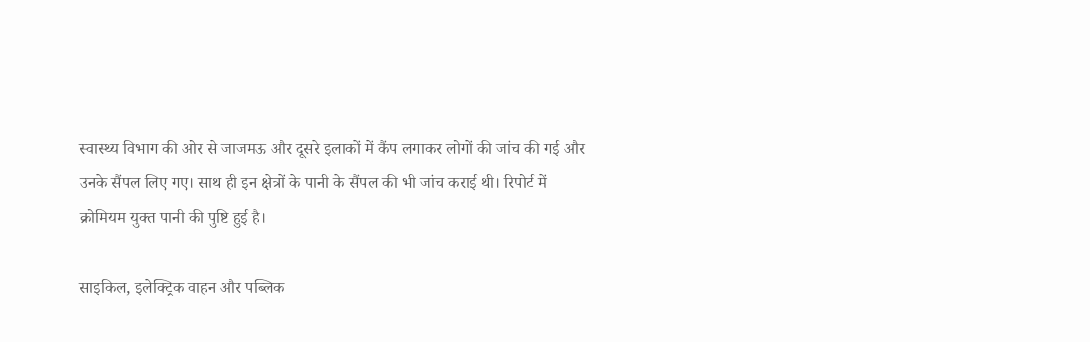स्वास्थ्य विभाग की ओर से जाजमऊ और दूसरे इलाकों में कैंप लगाकर लोगों की जांच की गई और उनके सैंपल लिए गए। साथ ही इन क्षेत्रों के पानी के सैंपल की भी जांच कराई थी। रिपोर्ट में क्रोमियम युक्त पानी की पुष्टि हुई है।

साइकिल, इलेक्ट्रिक वाहन और पब्लिक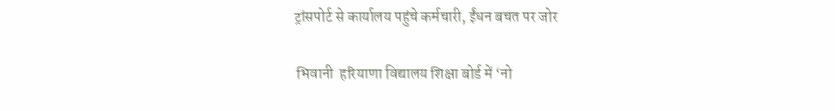ट्रांसपोर्ट से कार्यालय पहुंचे कर्मचारी, ईंधन बचत पर जोर

 भिवानी  हरियाणा विद्यालय शिक्षा बोर्ड में ‘नो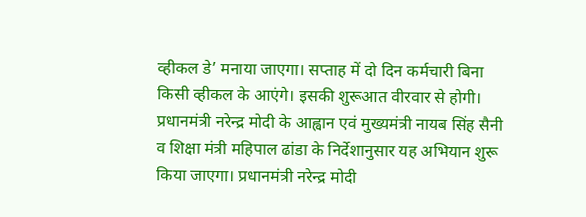व्हीकल डे’ मनाया जाएगा। सप्ताह में दो दिन कर्मचारी बिना किसी व्हीकल के आएंगे। इसकी शुरूआत वीरवार से होगी। प्रधानमंत्री नरेन्द्र मोदी के आह्वान एवं मुख्यमंत्री नायब सिंह सैनी व शिक्षा मंत्री महिपाल ढांडा के निर्देशानुसार यह अभियान शुरू किया जाएगा। प्रधानमंत्री नरेन्द्र मोदी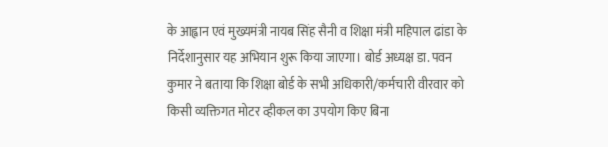के आह्वान एवं मुख्यमंत्री नायब सिंह सैनी व शिक्षा मंत्री महिपाल ढांडा के निर्देशानुसार यह अभियान शुरू किया जाएगा। बोर्ड अध्यक्ष डा. पवन कुमार ने बताया कि शिक्षा बोर्ड के सभी अधिकारी/कर्मचारी वीरवार को किसी व्यक्तिगत मोटर व्हीकल का उपयोग किए बिना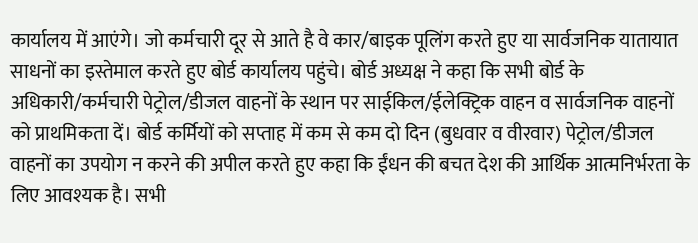कार्यालय में आएंगे। जो कर्मचारी दूर से आते है वे कार/बाइक पूलिंग करते हुए या सार्वजनिक यातायात साधनों का इस्तेमाल करते हुए बोर्ड कार्यालय पहुंचे। बोर्ड अध्यक्ष ने कहा कि सभी बोर्ड के अधिकारी/कर्मचारी पेट्रोल/डीजल वाहनों के स्थान पर साईकिल/ईलेक्ट्रिक वाहन व सार्वजनिक वाहनों को प्राथमिकता दें। बोर्ड कर्मियों को सप्ताह में कम से कम दो दिन (बुधवार व वीरवार) पेट्रोल/डीजल वाहनों का उपयोग न करने की अपील करते हुए कहा कि ईंधन की बचत देश की आर्थिक आत्मनिर्भरता के लिए आवश्यक है। सभी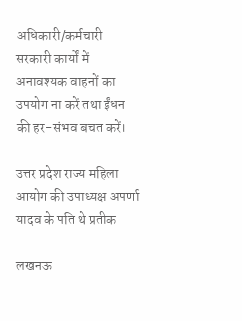अधिकारी/कर्मचारी सरकारी कार्यों में अनावश्यक वाहनों का उपयोग ना करें तथा ईंधन की हर-संभव बचत करें।

उत्तर प्रदेश राज्य महिला आयोग की उपाध्यक्ष अपर्णा यादव के पति थे प्रतीक

लखनऊ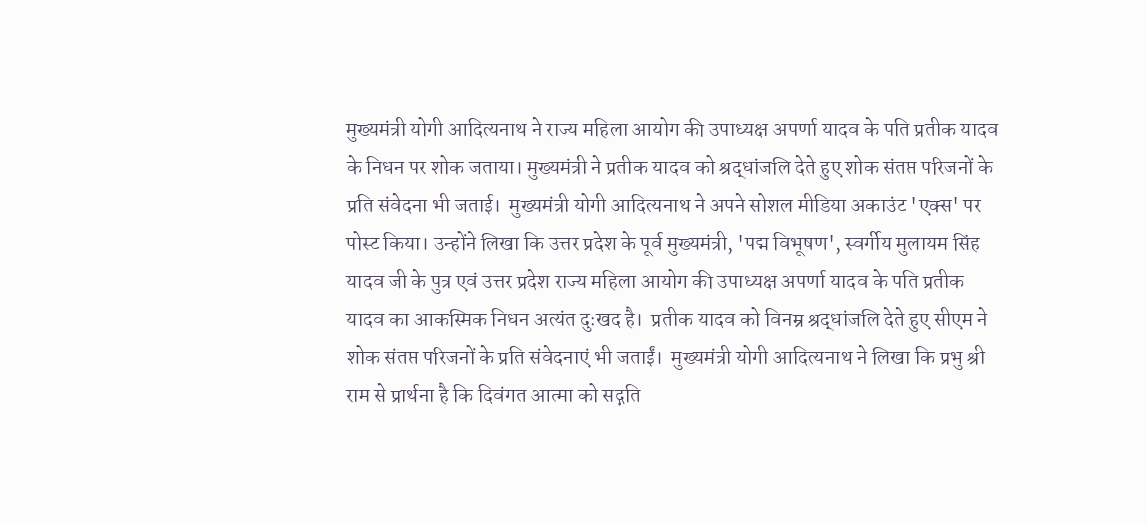मुख्यमंत्री योगी आदित्यनाथ ने राज्य महिला आयोग की उपाध्यक्ष अपर्णा यादव के पति प्रतीक यादव के निधन पर शोक जताया। मुख्यमंत्री ने प्रतीक यादव को श्रद्धांजलि देते हुए शोक संतप्त परिजनों के प्रति संवेदना भी जताई।  मुख्यमंत्री योगी आदित्यनाथ ने अपने सोशल मीडिया अकाउंट 'एक्स' पर पोस्ट किया। उन्होंने लिखा कि उत्तर प्रदेश के पूर्व मुख्यमंत्री, 'पद्म विभूषण', स्वर्गीय मुलायम सिंह यादव जी के पुत्र एवं उत्तर प्रदेश राज्य महिला आयोग की उपाध्यक्ष अपर्णा यादव के पति प्रतीक यादव का आकस्मिक निधन अत्यंत दुःखद है।  प्रतीक यादव को विनम्र श्रद्धांजलि देते हुए सीएम ने शोक संतप्त परिजनों के प्रति संवेदनाएं भी जताईं।  मुख्यमंत्री योगी आदित्यनाथ ने लिखा कि प्रभु श्री राम से प्रार्थना है कि दिवंगत आत्मा को सद्गति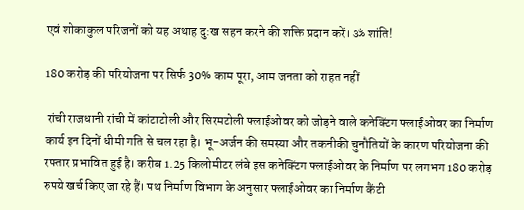एवं शोकाकुल परिजनों को यह अथाह दु:ख सहन करने की शक्ति प्रदान करें। ॐ शांति!

180 करोड़ की परियोजना पर सिर्फ 30% काम पूरा, आम जनता को राहत नहीं

 रांची राजधानी रांची में कांटाटोली और सिरमटोली फ्लाईओवर को जोड़ने वाले कनेक्टिंग फ्लाईओवर का निर्माण कार्य इन दिनों धीमी गति से चल रहा है। भू-अर्जन की समस्या और तकनीकी चुनौतियों के कारण परियोजना की रफ्तार प्रभावित हुई है। करीब 1.25 किलोमीटर लंबे इस कनेक्टिंग फ्लाईओवर के निर्माण पर लगभग 180 करोड़ रुपये खर्च किए जा रहे हैं। पथ निर्माण विभाग के अनुसार फ्लाईओवर का निर्माण कैंटी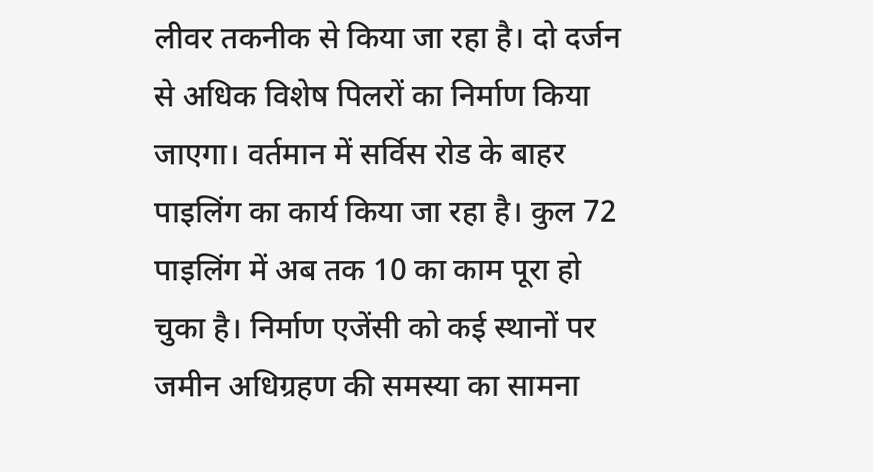लीवर तकनीक से किया जा रहा है। दो दर्जन से अधिक विशेष पिलरों का निर्माण किया जाएगा। वर्तमान में सर्विस रोड के बाहर पाइलिंग का कार्य किया जा रहा है। कुल 72 पाइलिंग में अब तक 10 का काम पूरा हो चुका है। निर्माण एजेंसी को कई स्थानों पर जमीन अधिग्रहण की समस्या का सामना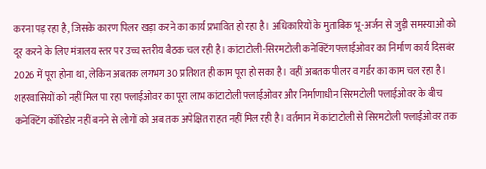करना पड़ रहा है, जिसके कारण पिलर खड़ा करने का कार्य प्रभावित हो रहा है। अधिकारियों के मुताबिक भू-अर्जन से जुड़ी समस्याओं को दूर करने के लिए मंत्रालय स्तर पर उच्च स्तरीय बैठक चल रही है। कांटाटोली-सिरमटोली कनेक्टिंग फ्लाईओवर का निर्माण कार्य दिसबंर 2026 में पूरा होना था, लेकिन अबतक लगभग 30 प्रतिशत ही काम पूरा हो सका है। वहीं अबतक पीलर व गर्डर का काम चल रहा है। शहरवासियों को नहीं मिल पा रहा फ्लाईओवर का पूरा लाभ कांटाटोली फ्लाईओवर और निर्माणाधीन सिरमटोली फ्लाईओवर के बीच कनेक्टिंग कॉरिडोर नहीं बनने से लोगों को अब तक अपेक्षित राहत नहीं मिल रही है। वर्तमान में कांटाटोली से सिरमटोली फ्लाईओवर तक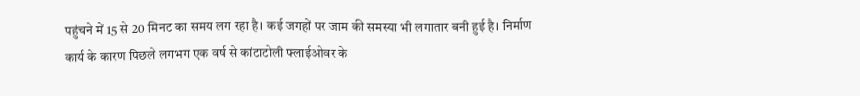पहुंचने में 15 से 20 मिनट का समय लग रहा है। कई जगहों पर जाम की समस्या भी लगातार बनी हुई है। निर्माण कार्य के कारण पिछले लगभग एक वर्ष से कांटाटोली फ्लाईओवर के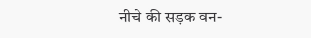नीचे की सड़क वन-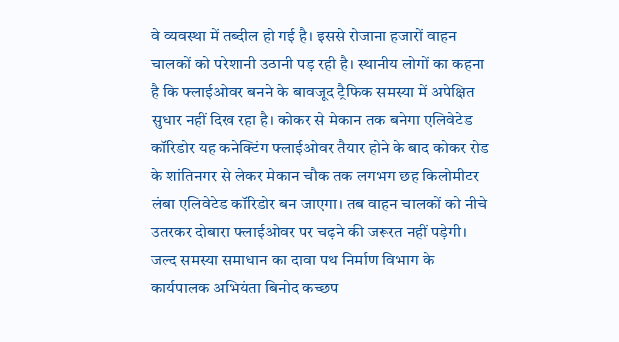वे व्यवस्था में तब्दील हो गई है। इससे रोजाना हजारों वाहन चालकों को परेशानी उठानी पड़ रही है। स्थानीय लोगों का कहना है कि फ्लाईओवर बनने के बावजूद ट्रैफिक समस्या में अपेक्षित सुधार नहीं दिख रहा है। कोकर से मेकान तक बनेगा एलिवेटेड कॉरिडोर यह कनेक्टिंग फ्लाईओवर तैयार होने के बाद कोकर रोड के शांतिनगर से लेकर मेकान चौक तक लगभग छह किलोमीटर लंबा एलिवेटेड कॉरिडोर बन जाएगा। तब वाहन चालकों को नीचे उतरकर दोबारा फ्लाईओवर पर चढ़ने की जरूरत नहीं पड़ेगी। जल्द समस्या समाधान का दावा पथ निर्माण विभाग के कार्यपालक अभियंता बिनोद कच्छप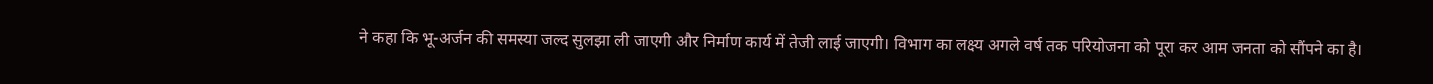ने कहा कि भू-अर्जन की समस्या जल्द सुलझा ली जाएगी और निर्माण कार्य में तेजी लाई जाएगी। विभाग का लक्ष्य अगले वर्ष तक परियोजना को पूरा कर आम जनता को सौंपने का है।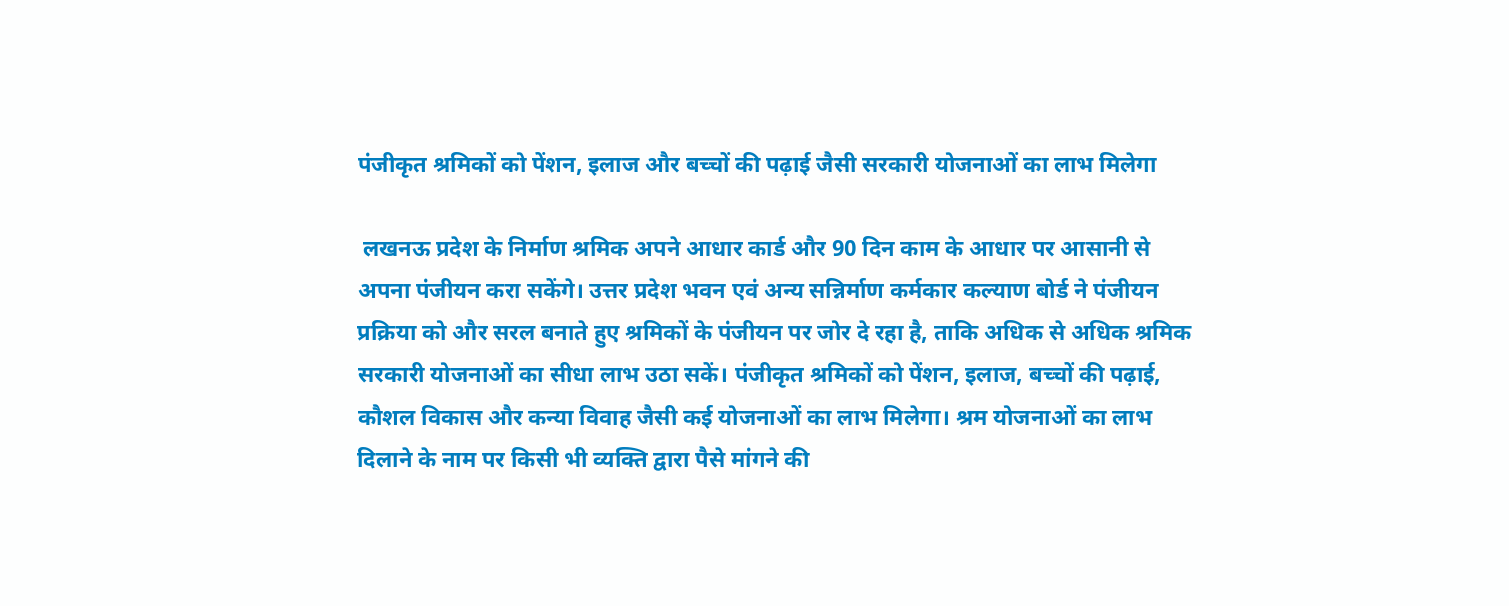पंजीकृत श्रमिकों को पेंशन, इलाज और बच्चों की पढ़ाई जैसी सरकारी योजनाओं का लाभ मिलेगा

 लखनऊ प्रदेश के निर्माण श्रमिक अपने आधार कार्ड और 90 दिन काम के आधार पर आसानी से अपना पंजीयन करा सकेंगे। उत्तर प्रदेश भवन एवं अन्य सन्निर्माण कर्मकार कल्याण बोर्ड ने पंजीयन प्रक्रिया को और सरल बनाते हुए श्रमिकों के पंजीयन पर जोर दे रहा है, ताकि अधिक से अधिक श्रमिक सरकारी योजनाओं का सीधा लाभ उठा सकें। पंजीकृत श्रमिकों को पेंशन, इलाज, बच्चों की पढ़ाई, कौशल विकास और कन्या विवाह जैसी कई योजनाओं का लाभ मिलेगा। श्रम योजनाओं का लाभ दिलाने के नाम पर किसी भी व्यक्ति द्वारा पैसे मांगने की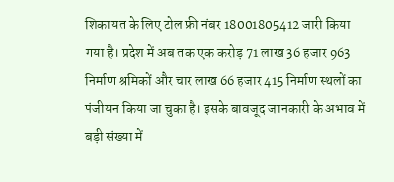शिकायत के लिए टोल फ्री नंबर 18001805412 जारी किया गया है। प्रदेश में अब तक एक करोड़ 71 लाख 36 हजार 963 निर्माण श्रमिकों और चार लाख 66 हजार 415 निर्माण स्थलों का पंजीयन किया जा चुका है। इसके बावजूद जानकारी के अभाव में बड़ी संख्या में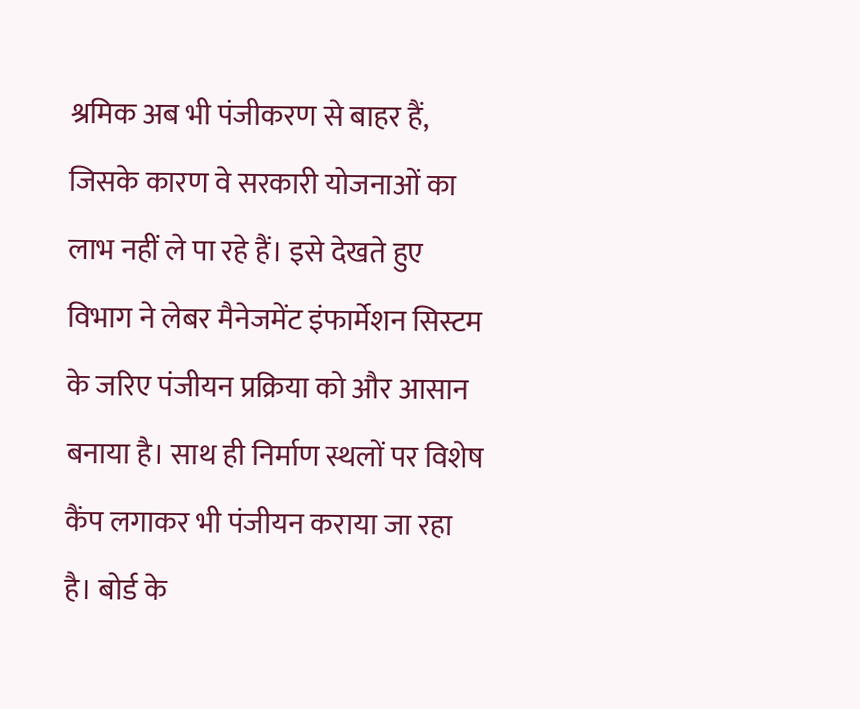श्रमिक अब भी पंजीकरण से बाहर हैं, जिसके कारण वे सरकारी योजनाओं का लाभ नहीं ले पा रहे हैं। इसे देखते हुए विभाग ने लेबर मैनेजमेंट इंफार्मेशन सिस्टम के जरिए पंजीयन प्रक्रिया को और आसान बनाया है। साथ ही निर्माण स्थलों पर विशेष कैंप लगाकर भी पंजीयन कराया जा रहा है। बोर्ड के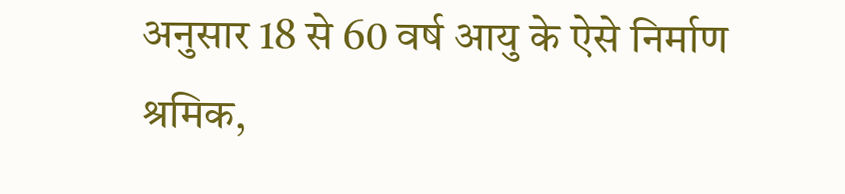अनुसार 18 से 60 वर्ष आयु के ऐसे निर्माण श्रमिक,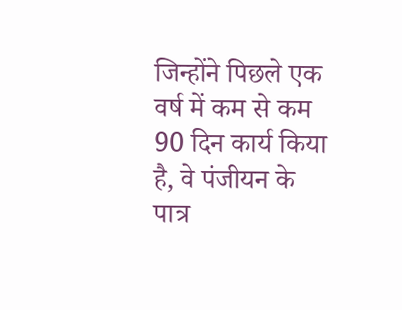जिन्होंने पिछले एक वर्ष में कम से कम 90 दिन कार्य किया है, वे पंजीयन के पात्र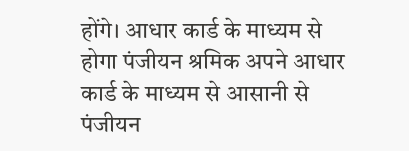होंगे। आधार कार्ड के माध्यम से होगा पंजीयन श्रमिक अपने आधार कार्ड के माध्यम से आसानी से पंजीयन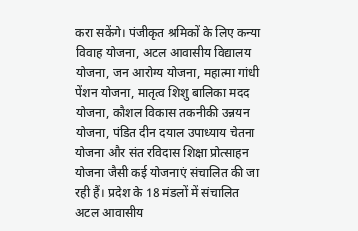करा सकेंगे। पंजीकृत श्रमिकों के लिए कन्या विवाह योजना, अटल आवासीय विद्यालय योजना, जन आरोग्य योजना, महात्मा गांधी पेंशन योजना, मातृत्व शिशु बालिका मदद योजना, कौशल विकास तकनीकी उन्नयन योजना, पंडित दीन दयाल उपाध्याय चेतना योजना और संत रविदास शिक्षा प्रोत्साहन योजना जैसी कई योजनाएं संचालित की जा रही हैं। प्रदेश के 18 मंडलों में संचालित अटल आवासीय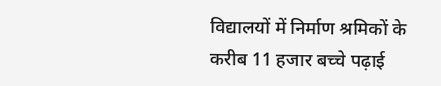विद्यालयों में निर्माण श्रमिकों के करीब 11 हजार बच्चे पढ़ाई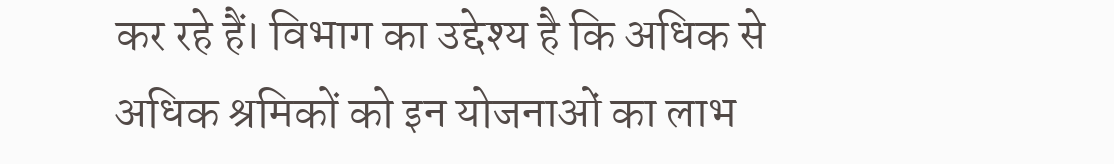कर रहे हैं। विभाग का उद्देश्य है कि अधिक से अधिक श्रमिकों को इन योजनाओं का लाभ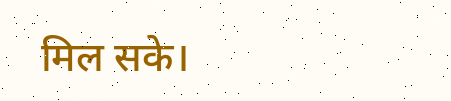मिल सके।